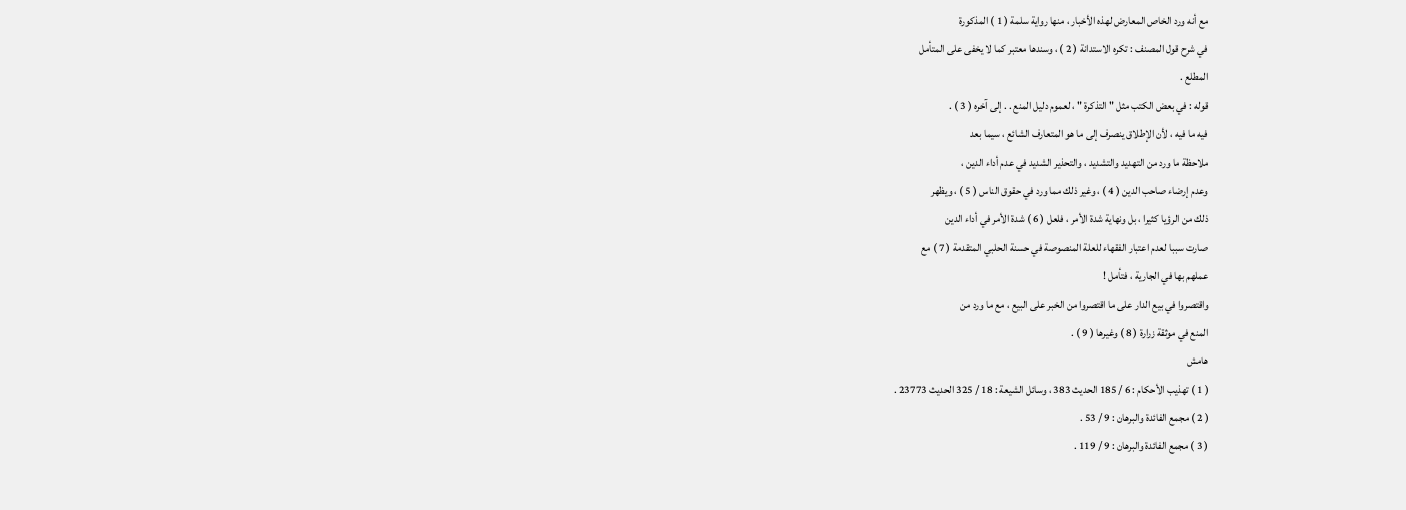مع أنه ورد الخاص المعارض لهذه الأخبار ، منها رواية سلمة ( 1 ) المذكورة
في شرح قول المصنف : تكره الاستدانة ( 2 ) ، وسندها معتبر كما لا يخفى على المتأمل
المطلع .
قوله : في بعض الكتب مثل " التذكرة " ، لعموم دليل المنع . . إلى آخره ( 3 ) .
فيه ما فيه ، لأن الإطلاق ينصرف إلى ما هو المتعارف الشائع ، سيما بعد
ملاحظة ما ورد من التهديد والتشديد ، والتحذير الشديد في عدم أداء الدين ،
وعدم إرضاء صاحب الدين ( 4 ) ، وغير ذلك مما ورد في حقوق الناس ( 5 ) ، ويظهر
ذلك من الرؤيا كثيرا ، بل ونهاية شدة الأمر ، فلعل ( 6 ) شدة الأمر في أداء الدين
صارت سببا لعدم اعتبار الفقهاء للعلة المنصوصة في حسنة الحلبي المتقدمة ( 7 ) مع
عملهم بها في الجارية ، فتأمل !
واقتصروا في بيع الدار على ما اقتصروا من الخبر على البيع ، مع ما ورد من
المنع في موثقة زرارة ( 8 ) وغيرها ( 9 ) .
هامش
( 1 ) تهذيب الأحكام : 6 / 185 الحديث 383 ، وسائل الشيعة : 18 / 325 الحديث 23773 .
( 2 ) مجمع الفائدة والبرهان : 9 / 53 .
( 3 ) مجمع الفائدة والبرهان : 9 / 119 .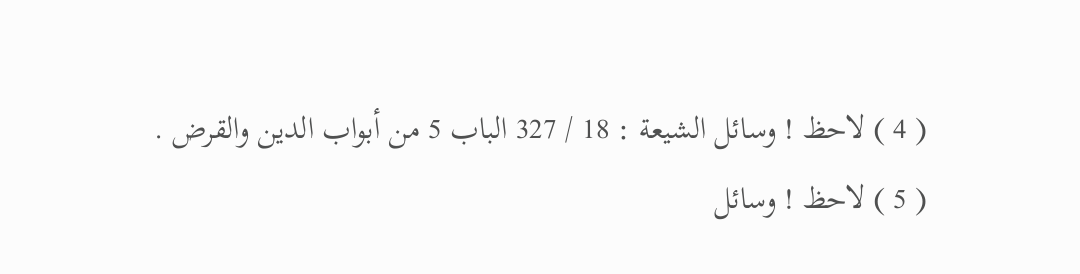( 4 ) لاحظ ! وسائل الشيعة : 18 / 327 الباب 5 من أبواب الدين والقرض .
( 5 ) لاحظ ! وسائل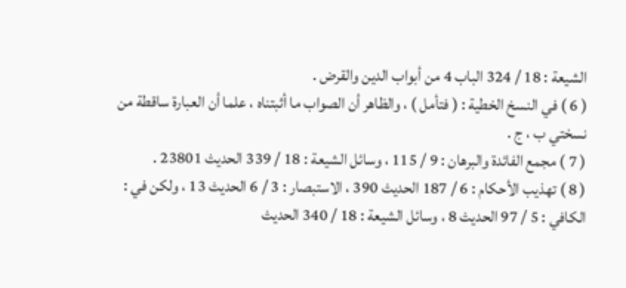الشيعة : 18 / 324 الباب 4 من أبواب الدين والقرض .
( 6 ) في النسخ الخطية : ( فتأمل ) ، والظاهر أن الصواب ما أثبتناه ، علما أن العبارة ساقطة من
نسختي ب ، ج .
( 7 ) مجمع الفائدة والبرهان : 9 / 115 ، وسائل الشيعة : 18 / 339 الحديث 23801 .
( 8 ) تهذيب الأحكام : 6 / 187 الحديث 390 ، الاستبصار : 3 / 6 الحديث 13 ، ولكن في :
الكافي : 5 / 97 الحديث 8 ، وسائل الشيعة : 18 / 340 الحديث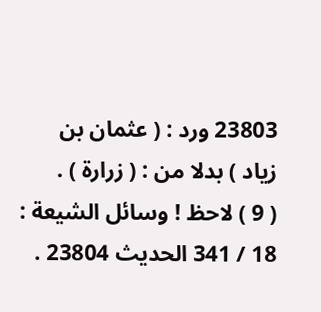23803 ورد : ( عثمان بن
زياد ) بدلا من : ( زرارة ) .
( 9 ) لاحظ ! وسائل الشيعة : 18 / 341 الحديث 23804 .